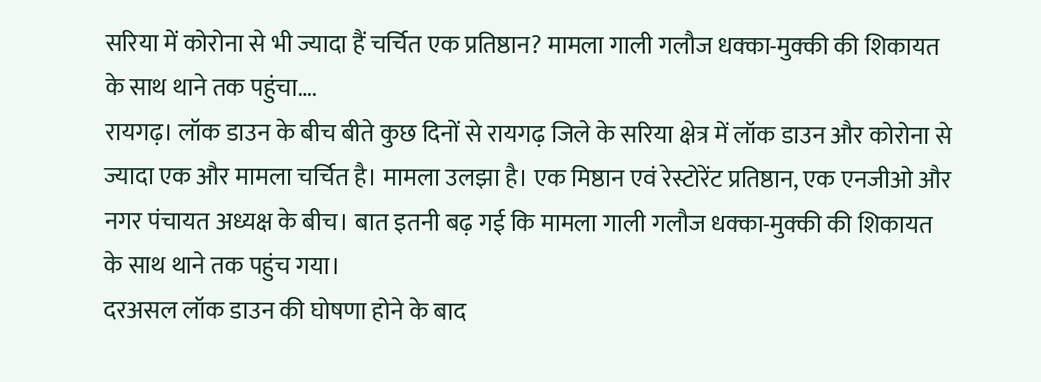सरिया में कोरोना से भी ज्यादा हैं चर्चित एक प्रतिष्ठान? मामला गाली गलौज धक्का-मुक्की की शिकायत के साथ थाने तक पहुंचा….
रायगढ़। लॉक डाउन के बीच बीते कुछ दिनों से रायगढ़ जिले के सरिया क्षेत्र में लॉक डाउन और कोरोना से ज्यादा एक और मामला चर्चित है। मामला उलझा है। एक मिष्ठान एवं रेस्टोरेंट प्रतिष्ठान, एक एनजीओ और नगर पंचायत अध्यक्ष के बीच। बात इतनी बढ़ गई कि मामला गाली गलौज धक्का-मुक्की की शिकायत के साथ थाने तक पहुंच गया।
दरअसल लॉक डाउन की घोषणा होने के बाद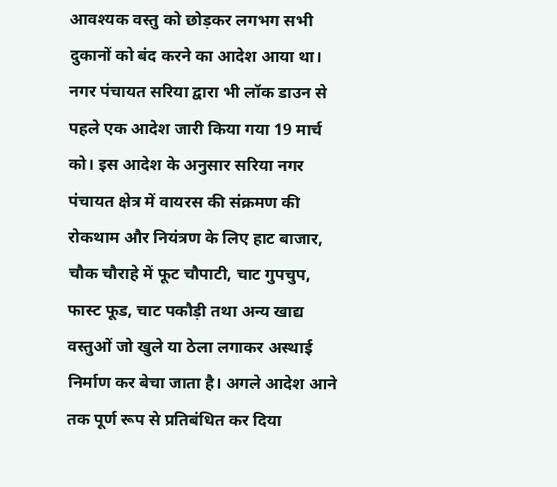आवश्यक वस्तु को छोड़कर लगभग सभी दुकानों को बंद करने का आदेश आया था। नगर पंचायत सरिया द्वारा भी लॉक डाउन से पहले एक आदेश जारी किया गया 19 मार्च को। इस आदेश के अनुसार सरिया नगर पंचायत क्षेत्र में वायरस की संक्रमण की रोकथाम और नियंत्रण के लिए हाट बाजार, चौक चौराहे में फूट चौपाटी, चाट गुपचुप, फास्ट फूड, चाट पकौड़ी तथा अन्य खाद्य वस्तुओं जो खुले या ठेला लगाकर अस्थाई निर्माण कर बेचा जाता है। अगले आदेश आने तक पूर्ण रूप से प्रतिबंधित कर दिया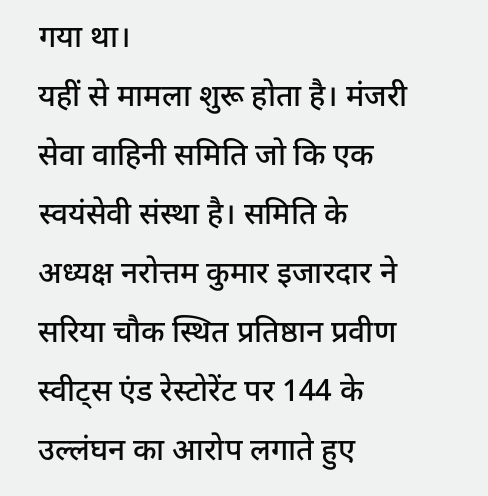गया था।
यहीं से मामला शुरू होता है। मंजरी सेवा वाहिनी समिति जो कि एक स्वयंसेवी संस्था है। समिति के अध्यक्ष नरोत्तम कुमार इजारदार ने सरिया चौक स्थित प्रतिष्ठान प्रवीण स्वीट्स एंड रेस्टोरेंट पर 144 के उल्लंघन का आरोप लगाते हुए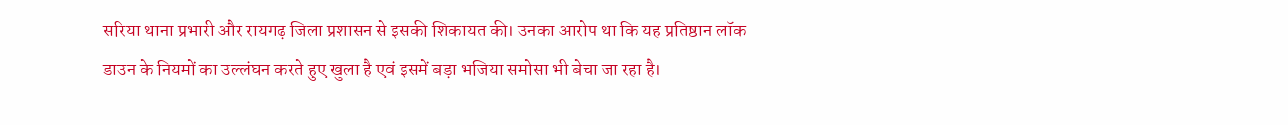सरिया थाना प्रभारी और रायगढ़ जिला प्रशासन से इसकी शिकायत की। उनका आरोप था कि यह प्रतिष्ठान लॉक डाउन के नियमों का उल्लंघन करते हुए खुला है एवं इसमें बड़ा भजिया समोसा भी बेचा जा रहा है।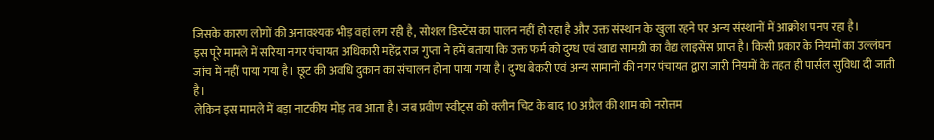जिसके कारण लोगों की अनावश्यक भीड़ वहां लग रही है, सोशल डिस्टेंस का पालन नहीं हो रहा है और उक्त संस्थान के खुला रहने पर अन्य संस्थानों में आक्रोश पनप रहा है।
इस पूरे मामले में सरिया नगर पंचायत अधिकारी महेंद्र राज गुप्ता ने हमें बताया कि उक्त फर्म को दुग्ध एवं खाद्य सामग्री का वैद्य लाइसेंस प्राप्त है। किसी प्रकार के नियमों का उल्लंघन जांच में नहीं पाया गया है। छूट की अवधि दुकान का संचालन होना पाया गया है। दुग्ध बेकरी एवं अन्य सामानों की नगर पंचायत द्वारा जारी नियमों के तहत ही पार्सल सुविधा दी जाती है।
लेकिन इस मामले में बड़ा नाटकीय मोड़ तब आता है। जब प्रवीण स्वीट्स को क्लीन चिट के बाद 10 अप्रैल की शाम को नरोत्तम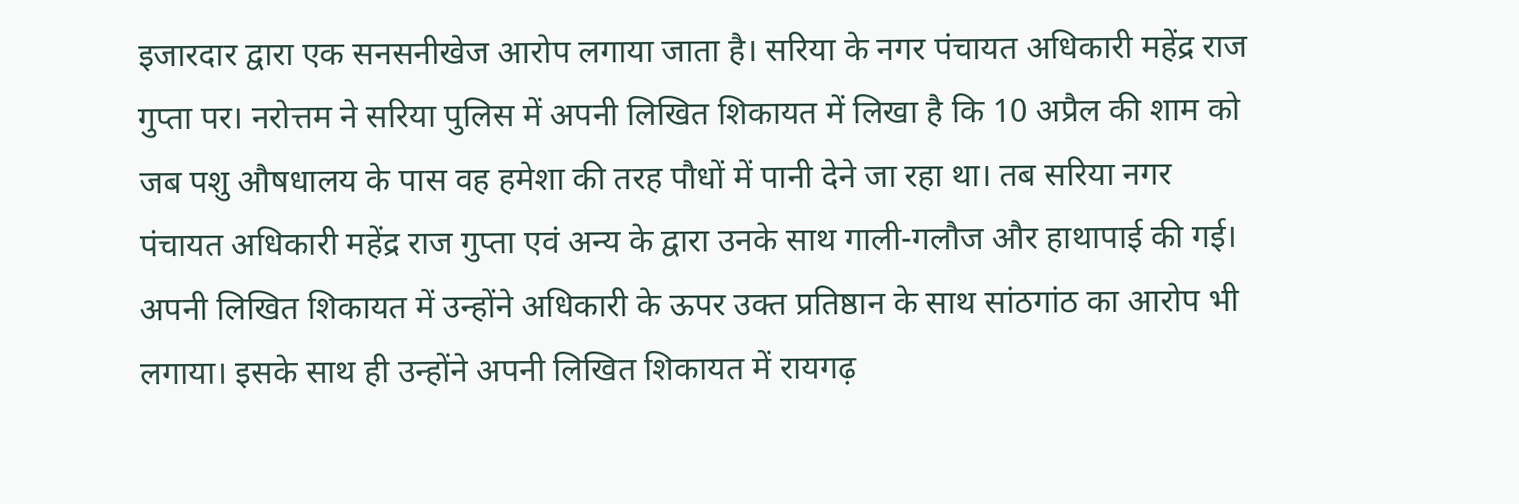इजारदार द्वारा एक सनसनीखेज आरोप लगाया जाता है। सरिया के नगर पंचायत अधिकारी महेंद्र राज गुप्ता पर। नरोत्तम ने सरिया पुलिस में अपनी लिखित शिकायत में लिखा है कि 10 अप्रैल की शाम को जब पशु औषधालय के पास वह हमेशा की तरह पौधों में पानी देने जा रहा था। तब सरिया नगर पंचायत अधिकारी महेंद्र राज गुप्ता एवं अन्य के द्वारा उनके साथ गाली-गलौज और हाथापाई की गई।
अपनी लिखित शिकायत में उन्होंने अधिकारी के ऊपर उक्त प्रतिष्ठान के साथ सांठगांठ का आरोप भी लगाया। इसके साथ ही उन्होंने अपनी लिखित शिकायत में रायगढ़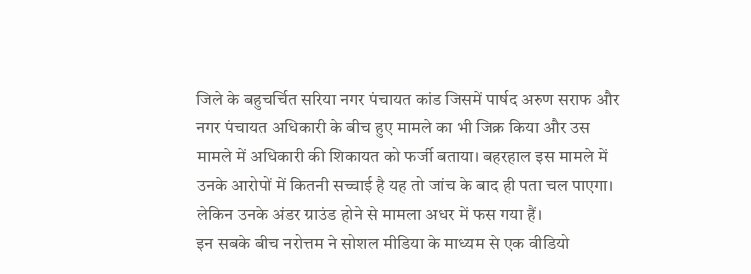जिले के बहुचर्चित सरिया नगर पंचायत कांड जिसमें पार्षद अरुण सराफ और नगर पंचायत अधिकारी के बीच हुए मामले का भी जिक्र किया और उस मामले में अधिकारी की शिकायत को फर्जी बताया। बहरहाल इस मामले में उनके आरोपों में कितनी सच्चाई है यह तो जांच के बाद ही पता चल पाएगा। लेकिन उनके अंडर ग्राउंड होने से मामला अधर में फस गया हैं।
इन सबके बीच नरोत्तम ने सोशल मीडिया के माध्यम से एक वीडियो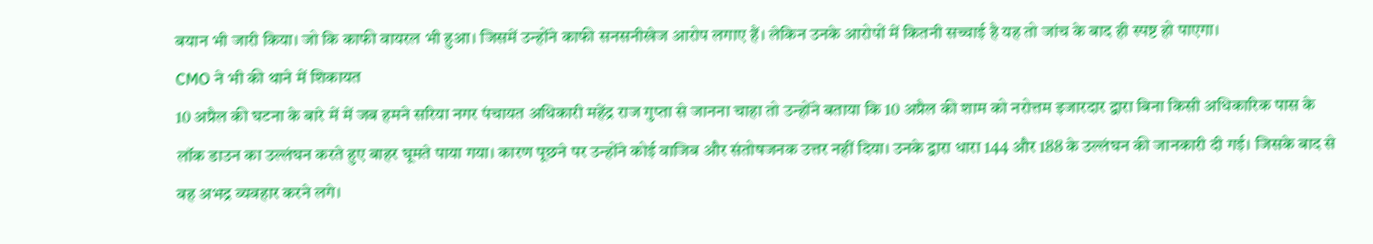बयान भी जारी किया। जो कि काफी वायरल भी हुआ। जिसमें उन्होंने काफी सनसनीखेज आरोप लगाए हैं। लेकिन उनके आरोपों में कितनी सच्चाई है यह तो जांच के बाद ही स्पष्ट हो पाएगा।
CMO ने भी की थाने में शिकायत
10 अप्रैल की घटना के बारे में में जब हमने सरिया नगर पंचायत अधिकारी महेंद्र राज गुप्ता से जानना चाहा तो उन्होंने बताया कि 10 अप्रैल की शाम को नरोत्तम इजारदार द्वारा बिना किसी अधिकारिक पास के लॉक डाउन का उल्लंघन करते हुए बाहर घूमते पाया गया। कारण पूछने पर उन्होंने कोई वाजिब और संतोषजनक उत्तर नहीं दिया। उनके द्वारा धारा 144 और 188 के उल्लंघन की जानकारी दी गई। जिसके बाद से वह अभद्र व्यवहार करने लगे।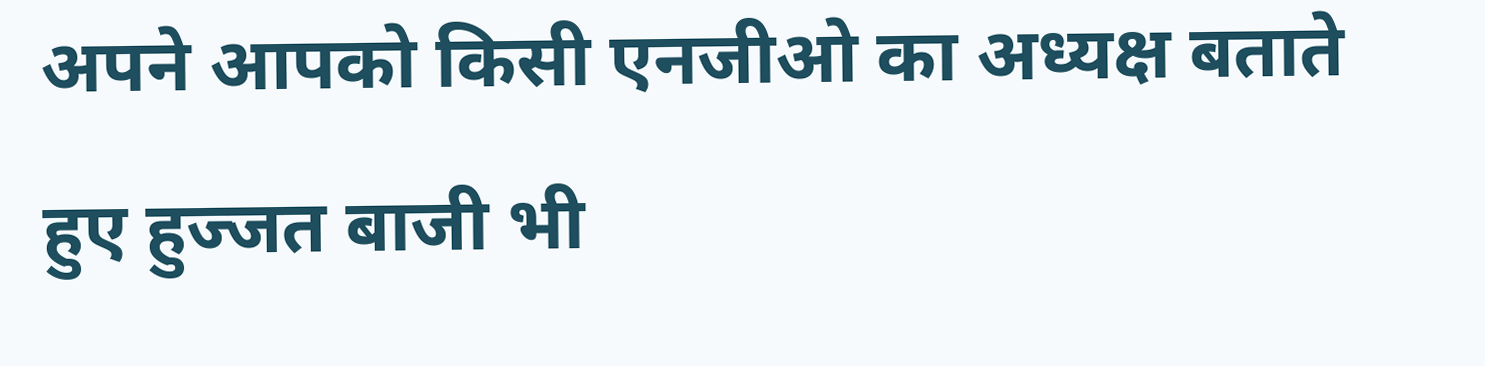अपने आपको किसी एनजीओ का अध्यक्ष बताते हुए हुज्जत बाजी भी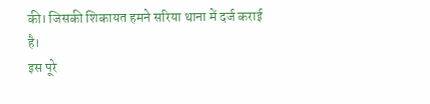की। जिसकी शिकायत हमने सरिया थाना में दर्ज कराई है।
इस पूरे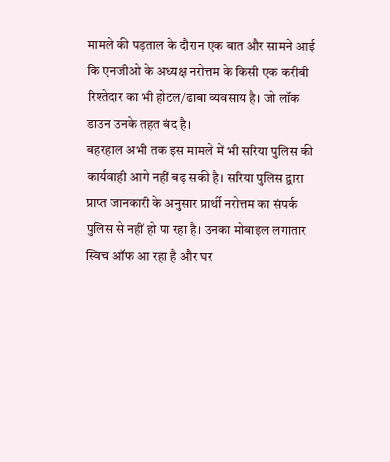मामले की पड़ताल के दौरान एक बात और सामने आई कि एनजीओ के अध्यक्ष नरोत्तम के किसी एक करीबी रिश्तेदार का भी होटल/ढाबा व्यवसाय है। जो लॉक डाउन उनके तहत बंद है।
बहरहाल अभी तक इस मामले में भी सरिया पुलिस की कार्यवाही आगे नहीं बढ़ सकी है। सरिया पुलिस द्वारा प्राप्त जानकारी के अनुसार प्रार्थी नरोत्तम का संपर्क पुलिस से नहीं हो पा रहा है। उनका मोबाइल लगातार स्विच ऑफ आ रहा है और घर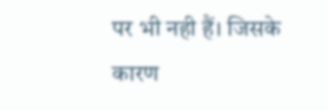पर भी नही हैं। जिसके कारण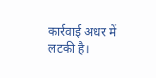कार्रवाई अधर में लटकी है।